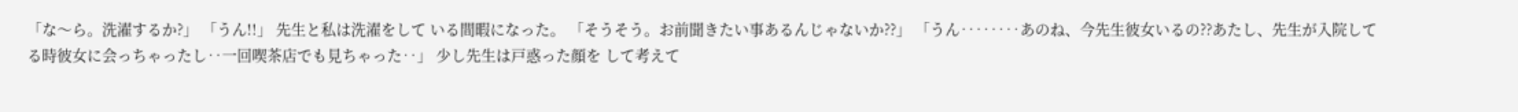「な〜ら。洗濯するか?」 「うん!!」 先生と私は洗濯をして いる間暇になった。 「そうそう。お前聞きたい事あるんじゃないか??」 「うん‥‥‥‥あのね、今先生彼女いるの??あたし、先生が入院してる時彼女に会っちゃったし‥一回喫茶店でも見ちゃった‥」 少し先生は戸惑った顔を して考えて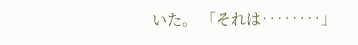いた。 「それは‥‥‥‥」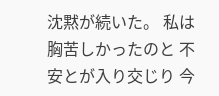沈黙が続いた。 私は胸苦しかったのと 不安とが入り交じり 今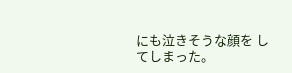にも泣きそうな顔を してしまった。